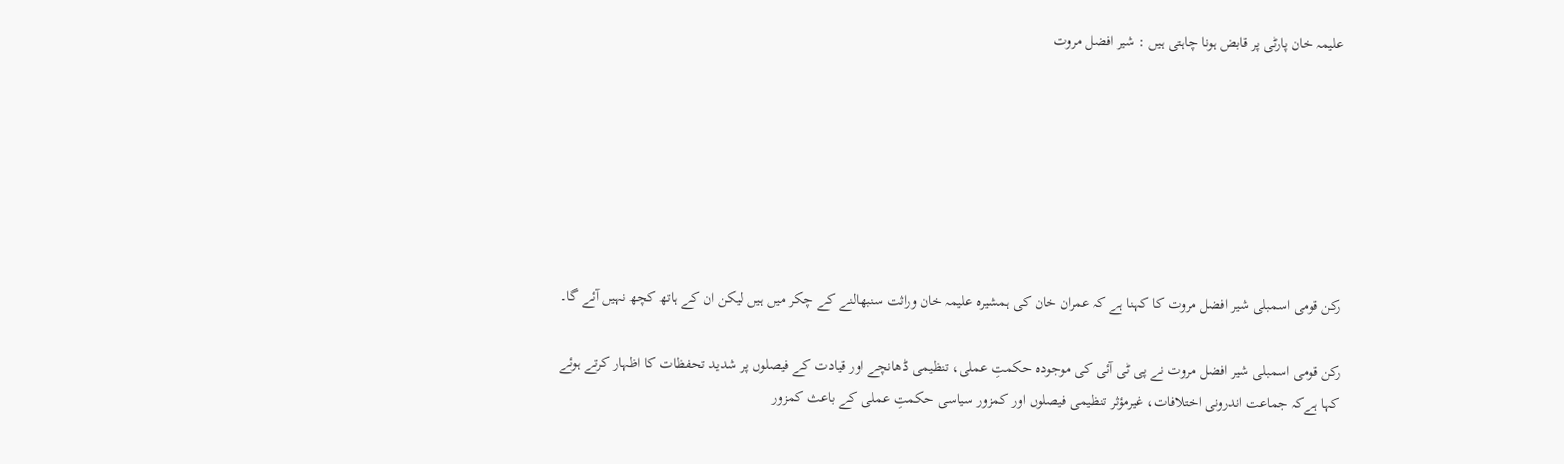علیمہ خان پارٹی پر قابض ہونا چاہتی ہیں : شیر افضل مروت







رکن قومی اسمبلی شیر افضل مروت کا کہنا ہے کہ عمران خان کی ہمشیرہ علیمہ خان وراثت سنبھالنے کے چکر میں ہیں لیکن ان کے ہاتھ کچھ نہیں آئے گا۔

رکن قومی اسمبلی شیر افضل مروت نے پی ٹی آئی کی موجودہ حکمتِ عملی، تنظیمی ڈھانچے اور قیادت کے فیصلوں پر شدید تحفظات کا اظہار کرتے ہوئے کہا ہےکہ جماعت اندرونی اختلافات، غیرمؤثر تنظیمی فیصلوں اور کمزور سیاسی حکمتِ عملی کے باعث کمزور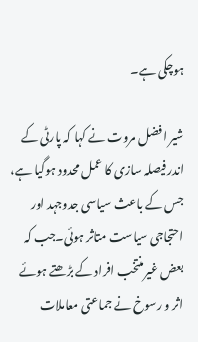ہوچکی ہے۔

شیر افضل مروت نے کہا کہ پارٹی کے اندر فیصلہ سازی کا عمل محدود ہوگیا ہے، جس کے باعث سیاسی جدوجہد اور احتجاجی سیاست متاثر ہوئی۔جب کہ بعض غیرمنتخب افراد کے بڑھتے ہوئے اثر و رسوخ نے جماعتی معاملات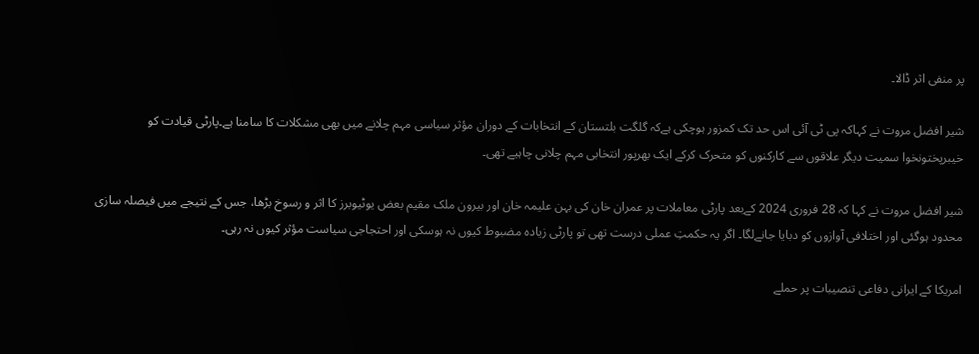پر منفی اثر ڈالا۔

شیر افضل مروت نے کہاکہ پی ٹی آئی اس حد تک کمزور ہوچکی ہےکہ گلگت بلتستان کے انتخابات کے دوران مؤثر سیاسی مہم چلانے میں بھی مشکلات کا سامنا ہے۔پارٹی قیادت کو خیبرپختونخوا سمیت دیگر علاقوں سے کارکنوں کو متحرک کرکے ایک بھرپور انتخابی مہم چلانی چاہیے تھی۔

شیر افضل مروت نے کہا کہ 28 فروری 2024 کےبعد پارٹی معاملات پر عمران خان کی بہن علیمہ خان اور بیرون ملک مقیم بعض یوٹیوبرز کا اثر و رسوخ بڑھا، جس کے نتیجے میں فیصلہ سازی محدود ہوگئی اور اختلافی آوازوں کو دبایا جانےلگا۔ اگر یہ حکمتِ عملی درست تھی تو پارٹی زیادہ مضبوط کیوں نہ ہوسکی اور احتجاجی سیاست مؤثر کیوں نہ رہی۔

امریکا کے ایرانی دفاعی تنصیبات پر حملے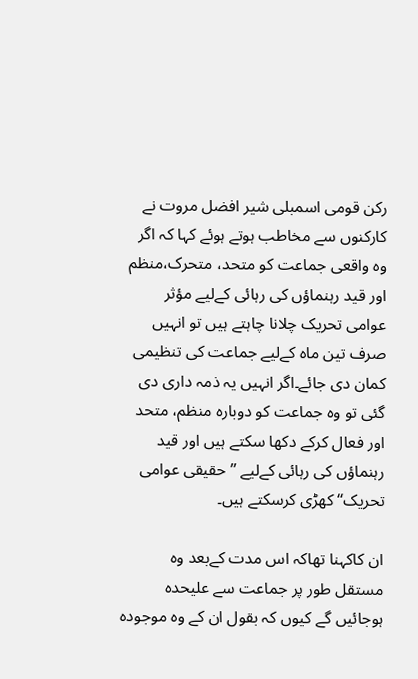رکن قومی اسمبلی شیر افضل مروت نے کارکنوں سے مخاطب ہوتے ہوئے کہا کہ اگر وہ واقعی جماعت کو متحد، متحرک،منظم اور قید رہنماؤں کی رہائی کےلیے مؤثر عوامی تحریک چلانا چاہتے ہیں تو انہیں صرف تین ماہ کےلیے جماعت کی تنظیمی کمان دی جائے۔اگر انہیں یہ ذمہ داری دی گئی تو وہ جماعت کو دوبارہ منظم، متحد اور فعال کرکے دکھا سکتے ہیں اور قید رہنماؤں کی رہائی کےلیے ’’حقیقی عوامی تحریک‘‘ کھڑی کرسکتے ہیں۔

ان کاکہنا تھاکہ اس مدت کےبعد وہ مستقل طور پر جماعت سے علیحدہ ہوجائیں گے کیوں کہ بقول ان کے وہ موجودہ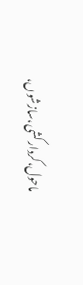ماحول،کردار کشی،سازشوں،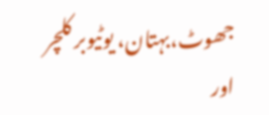جھوٹ،بہتان، یوٹیوبر کلچر اور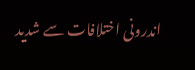اندرونی اختلافات سے شدید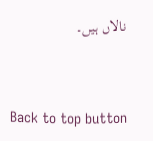نالاں ہیں۔



Back to top button